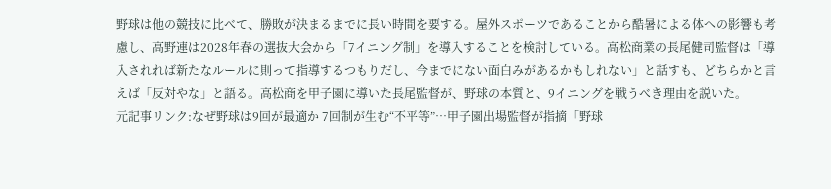野球は他の競技に比べて、勝敗が決まるまでに長い時間を要する。屋外スポーツであることから酷暑による体への影響も考慮し、高野連は2028年春の選抜大会から「7イニング制」を導入することを検討している。高松商業の長尾健司監督は「導入されれば新たなルールに則って指導するつもりだし、今までにない面白みがあるかもしれない」と話すも、どちらかと言えば「反対やな」と語る。高松商を甲子園に導いた長尾監督が、野球の本質と、9イニングを戦うべき理由を説いた。
元記事リンク:なぜ野球は9回が最適か 7回制が生む“不平等”…甲子園出場監督が指摘「野球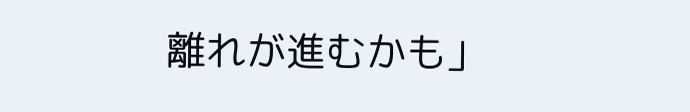離れが進むかも」